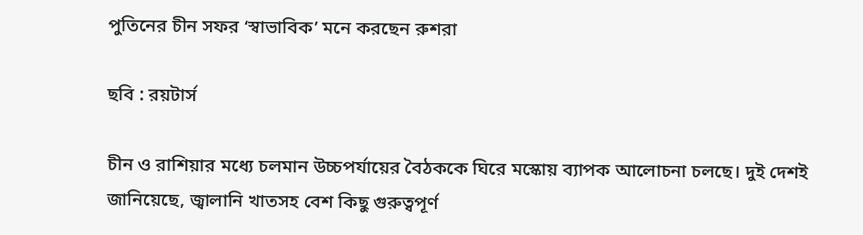পুতিনের চীন সফর ‘স্বাভাবিক’ মনে করছেন রুশরা

ছবি : রয়টার্স

চীন ও রাশিয়ার মধ্যে চলমান উচ্চপর্যায়ের বৈঠককে ঘিরে মস্কোয় ব্যাপক আলোচনা চলছে। দুই দেশই জানিয়েছে, জ্বালানি খাতসহ বেশ কিছু গুরুত্বপূর্ণ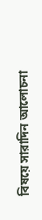বিষয়ে সারাদিন আলোচনা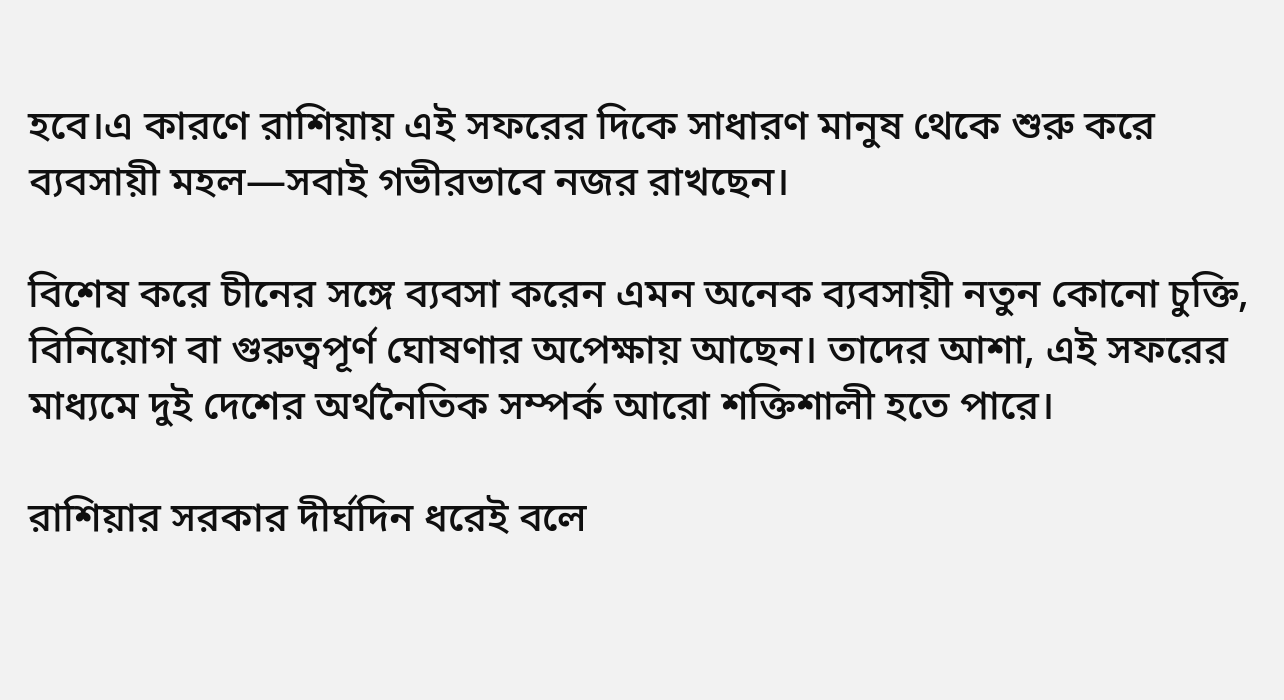হবে।এ কারণে রাশিয়ায় এই সফরের দিকে সাধারণ মানুষ থেকে শুরু করে ব্যবসায়ী মহল—সবাই গভীরভাবে নজর রাখছেন।

বিশেষ করে চীনের সঙ্গে ব্যবসা করেন এমন অনেক ব্যবসায়ী নতুন কোনো চুক্তি, বিনিয়োগ বা গুরুত্বপূর্ণ ঘোষণার অপেক্ষায় আছেন। তাদের আশা, এই সফরের মাধ্যমে দুই দেশের অর্থনৈতিক সম্পর্ক আরো শক্তিশালী হতে পারে।

রাশিয়ার সরকার দীর্ঘদিন ধরেই বলে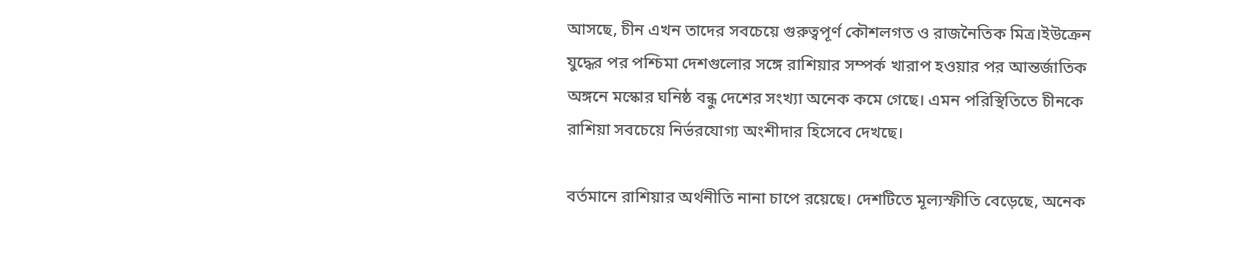আসছে, চীন এখন তাদের সবচেয়ে গুরুত্বপূর্ণ কৌশলগত ও রাজনৈতিক মিত্র।ইউক্রেন যুদ্ধের পর পশ্চিমা দেশগুলোর সঙ্গে রাশিয়ার সম্পর্ক খারাপ হওয়ার পর আন্তর্জাতিক অঙ্গনে মস্কোর ঘনিষ্ঠ বন্ধু দেশের সংখ্যা অনেক কমে গেছে। এমন পরিস্থিতিতে চীনকে রাশিয়া সবচেয়ে নির্ভরযোগ্য অংশীদার হিসেবে দেখছে।

বর্তমানে রাশিয়ার অর্থনীতি নানা চাপে রয়েছে। দেশটিতে মূল্যস্ফীতি বেড়েছে, অনেক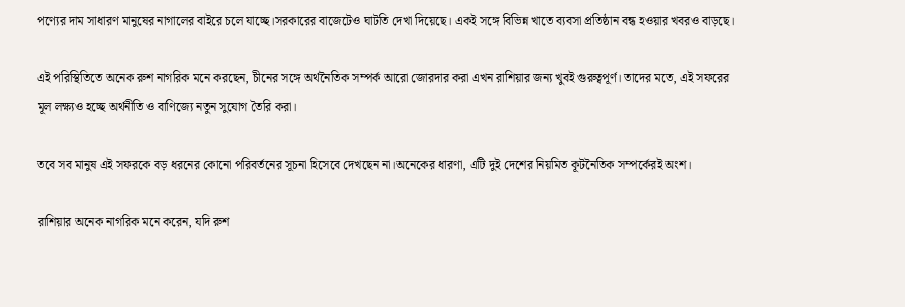পণ্যের দাম সাধারণ মানুষের নাগালের বাইরে চলে যাচ্ছে।সরকারের বাজেটেও ঘাটতি দেখা দিয়েছে। একই সঙ্গে বিভিন্ন খাতে ব্যবসা প্রতিষ্ঠান বন্ধ হওয়ার খবরও বাড়ছে।

এই পরিস্থিতিতে অনেক রুশ নাগরিক মনে করছেন, চীনের সঙ্গে অর্থনৈতিক সম্পর্ক আরো জোরদার করা এখন রাশিয়ার জন্য খুবই গুরুত্বপূর্ণ। তাদের মতে, এই সফরের মূল লক্ষ্যও হচ্ছে অর্থনীতি ও বাণিজ্যে নতুন সুযোগ তৈরি করা।

তবে সব মানুষ এই সফরকে বড় ধরনের কোনো পরিবর্তনের সূচনা হিসেবে দেখছেন না।অনেকের ধারণা, এটি দুই দেশের নিয়মিত কূটনৈতিক সম্পর্কেরই অংশ।

রাশিয়ার অনেক নাগরিক মনে করেন, যদি রুশ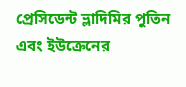প্রেসিডেন্ট ভ্লাদিমির পুতিন এবং ইউক্রেনের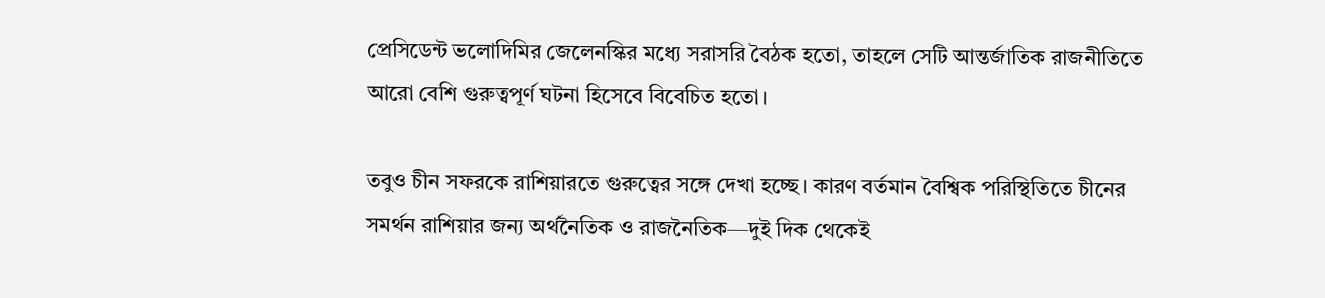প্রেসিডেন্ট ভলোদিমির জেলেনস্কির মধ্যে সরাসরি বৈঠক হতো, তাহলে সেটি আন্তর্জাতিক রাজনীতিতে আরো বেশি গুরুত্বপূর্ণ ঘটনা হিসেবে বিবেচিত হতো।

তবুও চীন সফরকে রাশিয়ারতে গুরুত্বের সঙ্গে দেখা হচ্ছে। কারণ বর্তমান বৈশ্বিক পরিস্থিতিতে চীনের সমর্থন রাশিয়ার জন্য অর্থনৈতিক ও রাজনৈতিক—দুই দিক থেকেই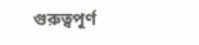গুরুত্বপূর্ণ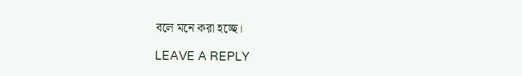বলে মনে করা হচ্ছে।

LEAVE A REPLY